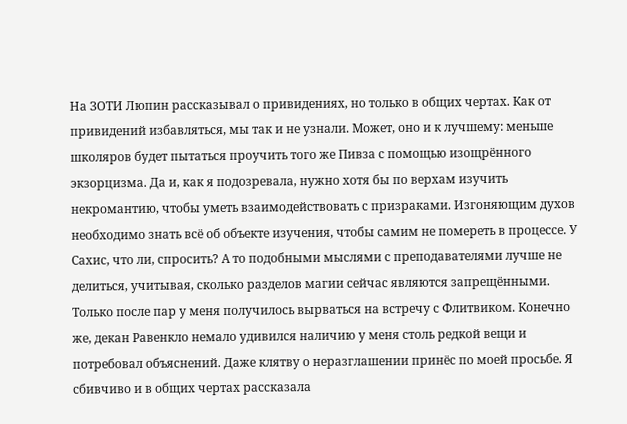На ЗОТИ Люпин рассказывал о привидениях, но только в общих чертах. Как от привидений избавляться, мы так и не узнали. Может, оно и к лучшему: меньше школяров будет пытаться проучить того же Пивза с помощью изощрённого экзорцизма. Да и, как я подозревала, нужно хотя бы по верхам изучить некромантию, чтобы уметь взаимодействовать с призраками. Изгоняющим духов необходимо знать всё об объекте изучения, чтобы самим не помереть в процессе. У Сахис, что ли, спросить? А то подобными мыслями с преподавателями лучше не делиться, учитывая, сколько разделов магии сейчас являются запрещёнными.
Только после пар у меня получилось вырваться на встречу с Флитвиком. Конечно же, декан Равенкло немало удивился наличию у меня столь редкой вещи и потребовал объяснений. Даже клятву о неразглашении принёс по моей просьбе. Я сбивчиво и в общих чертах рассказала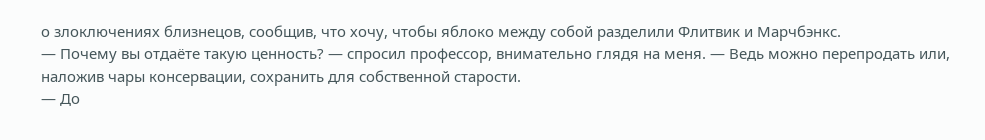о злоключениях близнецов, сообщив, что хочу, чтобы яблоко между собой разделили Флитвик и Марчбэнкс.
— Почему вы отдаёте такую ценность? — спросил профессор, внимательно глядя на меня. — Ведь можно перепродать или, наложив чары консервации, сохранить для собственной старости.
— До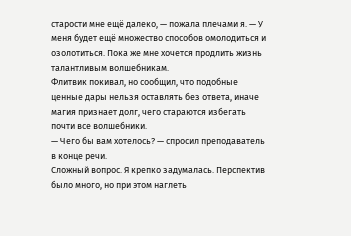старости мне ещё далеко, — пожала плечами я. — У меня будет ещё множество способов омолодиться и озолотиться. Пока же мне хочется продлить жизнь талантливым волшебникам.
Флитвик покивал, но сообщил, что подобные ценные дары нельзя оставлять без ответа, иначе магия признает долг, чего стараются избегать почти все волшебники.
— Чего бы вам хотелось? — спросил преподаватель в конце речи.
Сложный вопрос. Я крепко задумалась. Перспектив было много, но при этом наглеть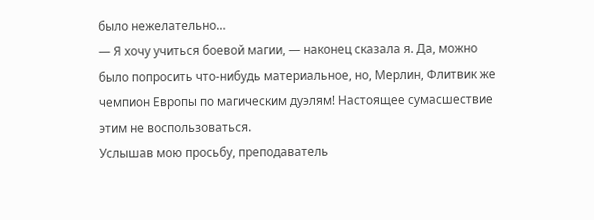было нежелательно…
— Я хочу учиться боевой магии, — наконец сказала я. Да, можно было попросить что-нибудь материальное, но, Мерлин, Флитвик же чемпион Европы по магическим дуэлям! Настоящее сумасшествие этим не воспользоваться.
Услышав мою просьбу, преподаватель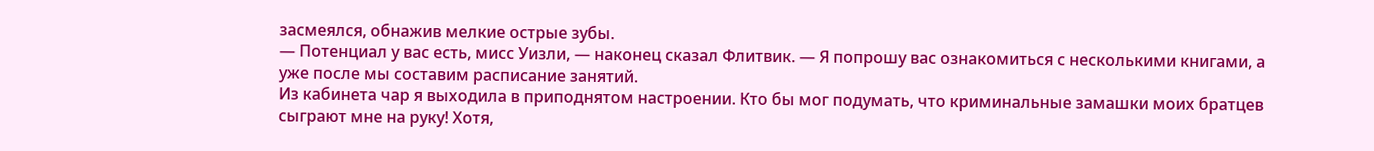засмеялся, обнажив мелкие острые зубы.
— Потенциал у вас есть, мисс Уизли, — наконец сказал Флитвик. — Я попрошу вас ознакомиться с несколькими книгами, а уже после мы составим расписание занятий.
Из кабинета чар я выходила в приподнятом настроении. Кто бы мог подумать, что криминальные замашки моих братцев сыграют мне на руку! Хотя,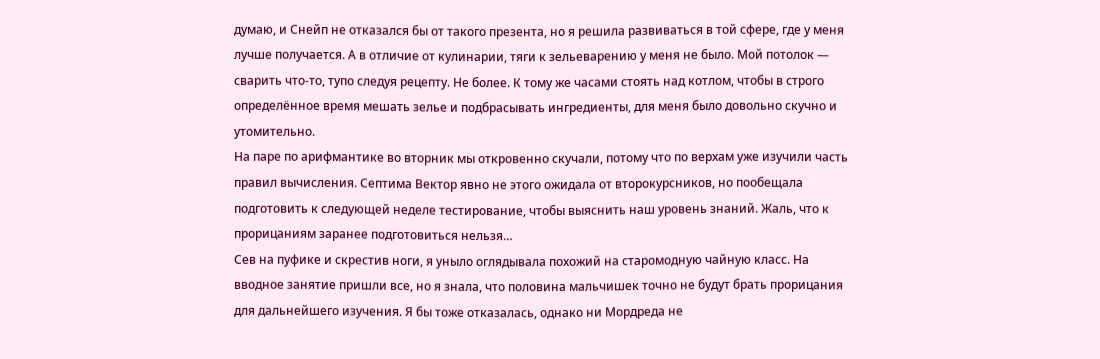думаю, и Снейп не отказался бы от такого презента, но я решила развиваться в той сфере, где у меня лучше получается. А в отличие от кулинарии, тяги к зельеварению у меня не было. Мой потолок — сварить что-то, тупо следуя рецепту. Не более. К тому же часами стоять над котлом, чтобы в строго определённое время мешать зелье и подбрасывать ингредиенты, для меня было довольно скучно и утомительно.
На паре по арифмантике во вторник мы откровенно скучали, потому что по верхам уже изучили часть правил вычисления. Септима Вектор явно не этого ожидала от второкурсников, но пообещала подготовить к следующей неделе тестирование, чтобы выяснить наш уровень знаний. Жаль, что к прорицаниям заранее подготовиться нельзя…
Сев на пуфике и скрестив ноги, я уныло оглядывала похожий на старомодную чайную класс. На вводное занятие пришли все, но я знала, что половина мальчишек точно не будут брать прорицания для дальнейшего изучения. Я бы тоже отказалась, однако ни Мордреда не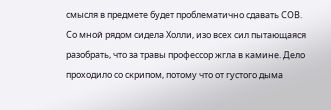смысля в предмете будет проблематично сдавать СОВ.
Со мной рядом сидела Холли, изо всех сил пытающаяся разобрать, что за травы профессор жгла в камине. Дело проходило со скрипом, потому что от густого дыма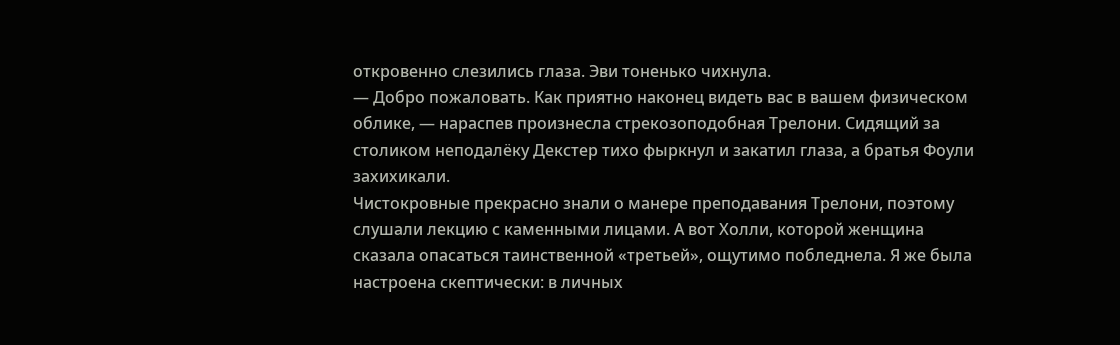откровенно слезились глаза. Эви тоненько чихнула.
— Добро пожаловать. Как приятно наконец видеть вас в вашем физическом облике, — нараспев произнесла стрекозоподобная Трелони. Сидящий за столиком неподалёку Декстер тихо фыркнул и закатил глаза, а братья Фоули захихикали.
Чистокровные прекрасно знали о манере преподавания Трелони, поэтому слушали лекцию с каменными лицами. А вот Холли, которой женщина сказала опасаться таинственной «третьей», ощутимо побледнела. Я же была настроена скептически: в личных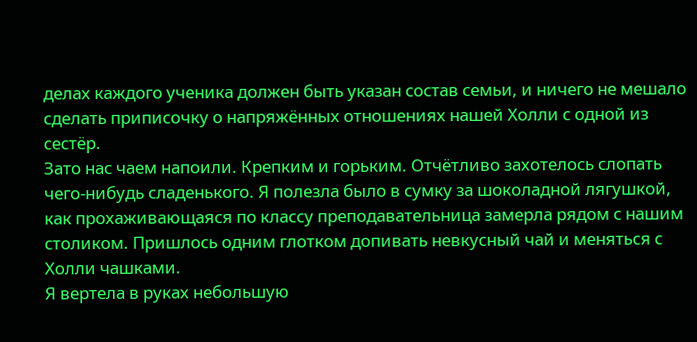делах каждого ученика должен быть указан состав семьи, и ничего не мешало сделать приписочку о напряжённых отношениях нашей Холли с одной из сестёр.
Зато нас чаем напоили. Крепким и горьким. Отчётливо захотелось слопать чего-нибудь сладенького. Я полезла было в сумку за шоколадной лягушкой, как прохаживающаяся по классу преподавательница замерла рядом с нашим столиком. Пришлось одним глотком допивать невкусный чай и меняться с Холли чашками.
Я вертела в руках небольшую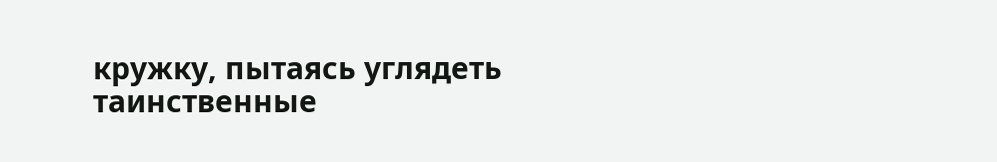кружку, пытаясь углядеть таинственные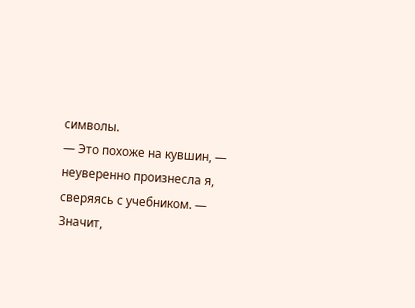символы.
— Это похоже на кувшин, — неуверенно произнесла я, сверяясь с учебником. — Значит,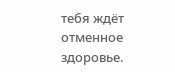тебя ждёт отменное здоровье.